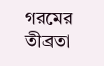গরমের তীব্রতা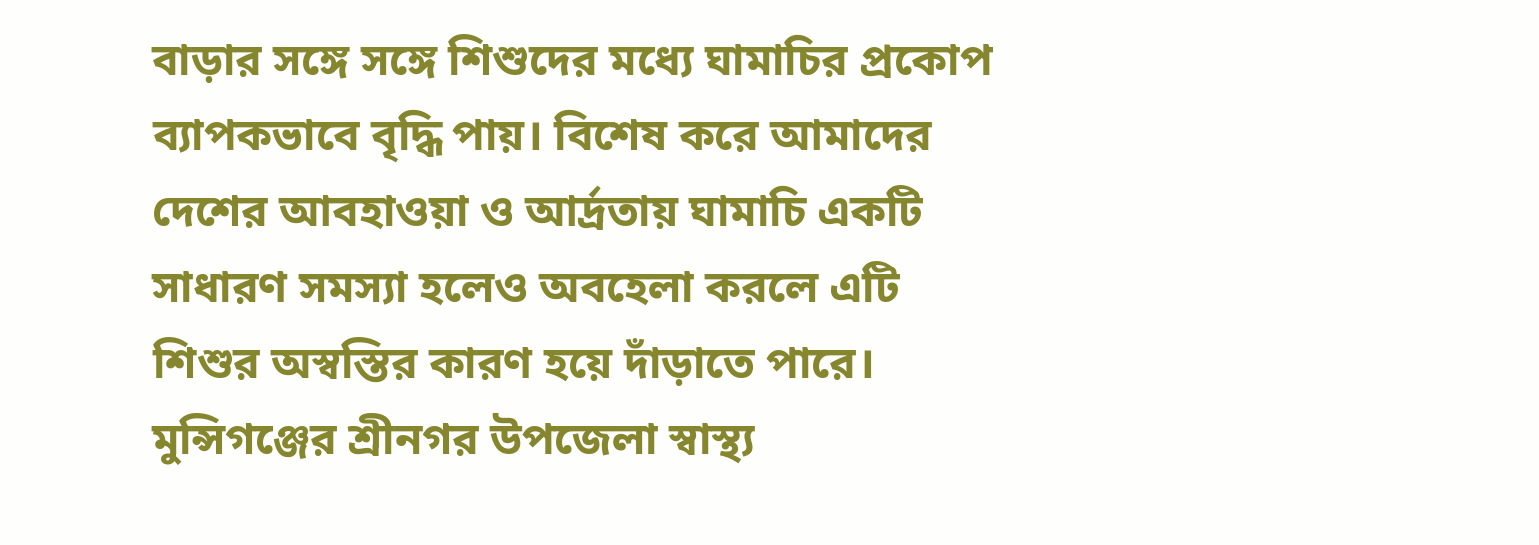বাড়ার সঙ্গে সঙ্গে শিশুদের মধ্যে ঘামাচির প্রকোপ ব্যাপকভাবে বৃদ্ধি পায়। বিশেষ করে আমাদের দেশের আবহাওয়া ও আর্দ্রতায় ঘামাচি একটি সাধারণ সমস্যা হলেও অবহেলা করলে এটি শিশুর অস্বস্তির কারণ হয়ে দাঁড়াতে পারে। মুন্সিগঞ্জের শ্রীনগর উপজেলা স্বাস্থ্য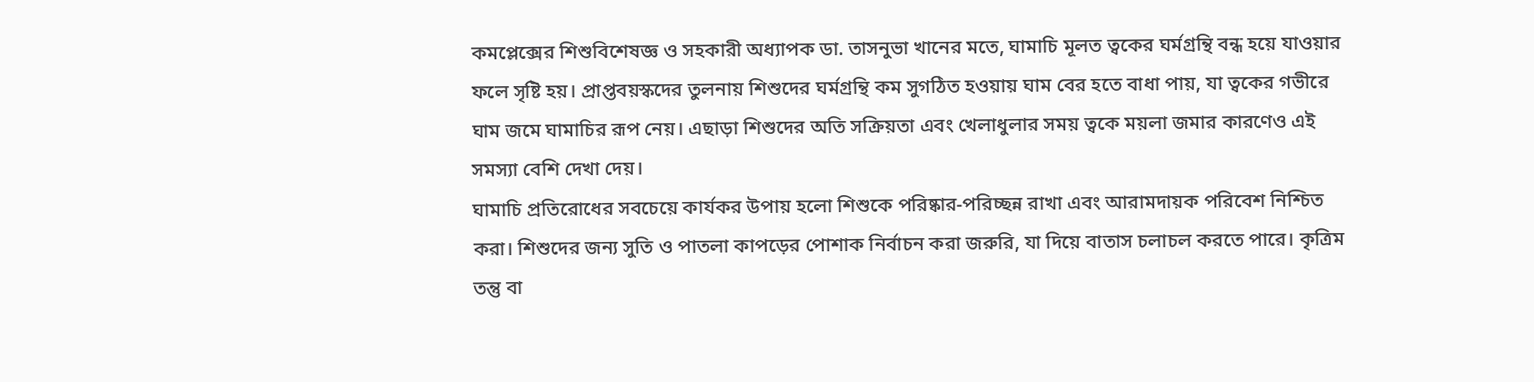কমপ্লেক্সের শিশুবিশেষজ্ঞ ও সহকারী অধ্যাপক ডা. তাসনুভা খানের মতে, ঘামাচি মূলত ত্বকের ঘর্মগ্রন্থি বন্ধ হয়ে যাওয়ার ফলে সৃষ্টি হয়। প্রাপ্তবয়স্কদের তুলনায় শিশুদের ঘর্মগ্রন্থি কম সুগঠিত হওয়ায় ঘাম বের হতে বাধা পায়, যা ত্বকের গভীরে ঘাম জমে ঘামাচির রূপ নেয়। এছাড়া শিশুদের অতি সক্রিয়তা এবং খেলাধুলার সময় ত্বকে ময়লা জমার কারণেও এই সমস্যা বেশি দেখা দেয়।
ঘামাচি প্রতিরোধের সবচেয়ে কার্যকর উপায় হলো শিশুকে পরিষ্কার-পরিচ্ছন্ন রাখা এবং আরামদায়ক পরিবেশ নিশ্চিত করা। শিশুদের জন্য সুতি ও পাতলা কাপড়ের পোশাক নির্বাচন করা জরুরি, যা দিয়ে বাতাস চলাচল করতে পারে। কৃত্রিম তন্তু বা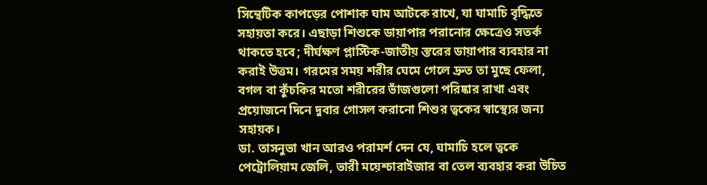সিন্থেটিক কাপড়ের পোশাক ঘাম আটকে রাখে, যা ঘামাচি বৃদ্ধিতে সহায়তা করে। এছাড়া শিশুকে ডায়াপার পরানোর ক্ষেত্রেও সতর্ক থাকতে হবে; দীর্ঘক্ষণ প্লাস্টিক-জাতীয় স্তরের ডায়াপার ব্যবহার না করাই উত্তম। গরমের সময় শরীর ঘেমে গেলে দ্রুত তা মুছে ফেলা, বগল বা কুঁচকির মতো শরীরের ভাঁজগুলো পরিষ্কার রাখা এবং প্রয়োজনে দিনে দুবার গোসল করানো শিশুর ত্বকের স্বাস্থ্যের জন্য সহায়ক।
ডা. তাসনুভা খান আরও পরামর্শ দেন যে, ঘামাচি হলে ত্বকে পেট্রোলিয়াম জেলি, ভারী ময়েশ্চারাইজার বা তেল ব্যবহার করা উচিত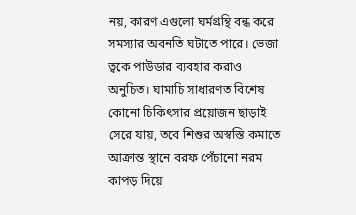নয়, কারণ এগুলো ঘর্মগ্রন্থি বন্ধ করে সমস্যার অবনতি ঘটাতে পারে। ভেজা ত্বকে পাউডার ব্যবহার করাও অনুচিত। ঘামাচি সাধারণত বিশেষ কোনো চিকিৎসার প্রয়োজন ছাড়াই সেরে যায়, তবে শিশুর অস্বস্তি কমাতে আক্রান্ত স্থানে বরফ পেঁচানো নরম কাপড় দিয়ে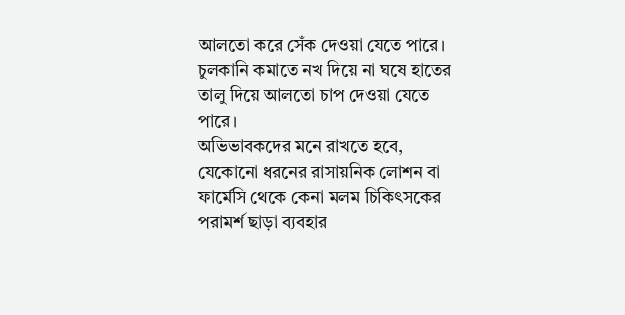আলতো করে সেঁক দেওয়া যেতে পারে। চুলকানি কমাতে নখ দিয়ে না ঘষে হাতের তালু দিয়ে আলতো চাপ দেওয়া যেতে পারে।
অভিভাবকদের মনে রাখতে হবে, যেকোনো ধরনের রাসায়নিক লোশন বা ফার্মেসি থেকে কেনা মলম চিকিৎসকের পরামর্শ ছাড়া ব্যবহার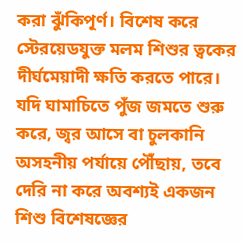করা ঝুঁকিপূর্ণ। বিশেষ করে স্টেরয়েডযুক্ত মলম শিশুর ত্বকের দীর্ঘমেয়াদী ক্ষতি করতে পারে। যদি ঘামাচিতে পুঁজ জমতে শুরু করে, জ্বর আসে বা চুলকানি অসহনীয় পর্যায়ে পৌঁছায়, তবে দেরি না করে অবশ্যই একজন শিশু বিশেষজ্ঞের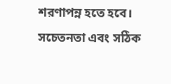শরণাপন্ন হতে হবে। সচেতনতা এবং সঠিক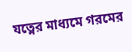যত্নের মাধ্যমে গরমের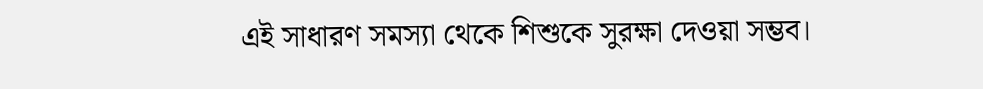এই সাধারণ সমস্যা থেকে শিশুকে সুরক্ষা দেওয়া সম্ভব।